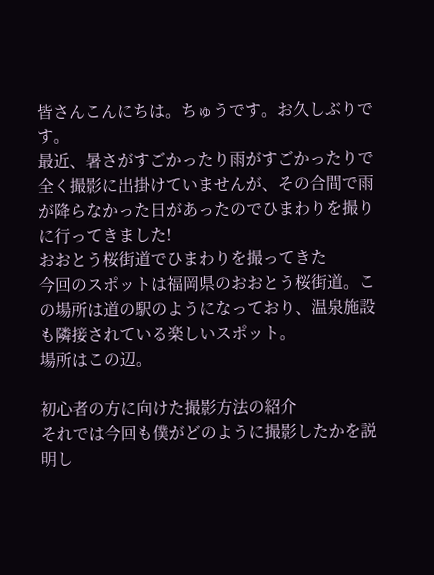皆さんこんにちは。ちゅうです。お久しぶりです。
最近、暑さがすごかったり雨がすごかったりで全く撮影に出掛けていませんが、その合間で雨が降らなかった日があったのでひまわりを撮りに行ってきました!
おおとう桜街道でひまわりを撮ってきた
今回のスポットは福岡県のおおとう桜街道。この場所は道の駅のようになっており、温泉施設も隣接されている楽しいスポット。
場所はこの辺。

初心者の方に向けた撮影方法の紹介
それでは今回も僕がどのように撮影したかを説明し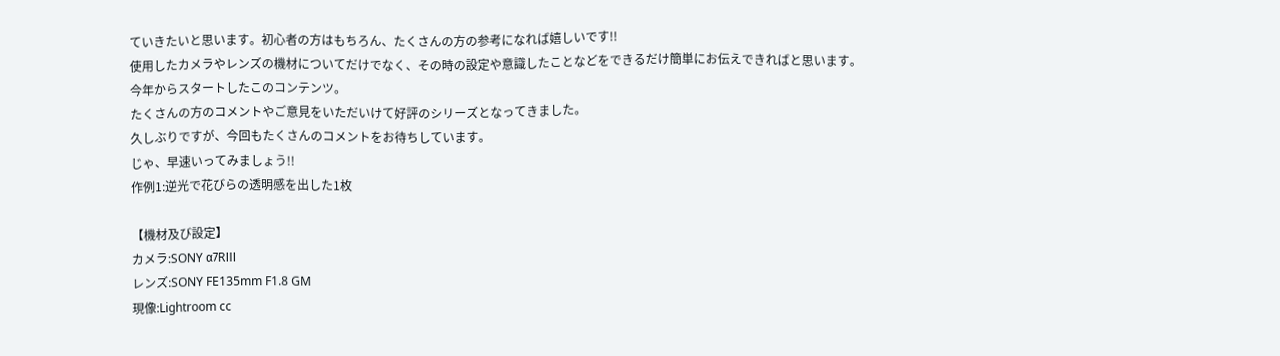ていきたいと思います。初心者の方はもちろん、たくさんの方の参考になれば嬉しいです!!
使用したカメラやレンズの機材についてだけでなく、その時の設定や意識したことなどをできるだけ簡単にお伝えできればと思います。
今年からスタートしたこのコンテンツ。
たくさんの方のコメントやご意見をいただいけて好評のシリーズとなってきました。
久しぶりですが、今回もたくさんのコメントをお待ちしています。
じゃ、早速いってみましょう!!
作例1:逆光で花びらの透明感を出した1枚

【機材及び設定】
カメラ:SONY α7RⅢ
レンズ:SONY FE135mm F1.8 GM
現像:Lightroom cc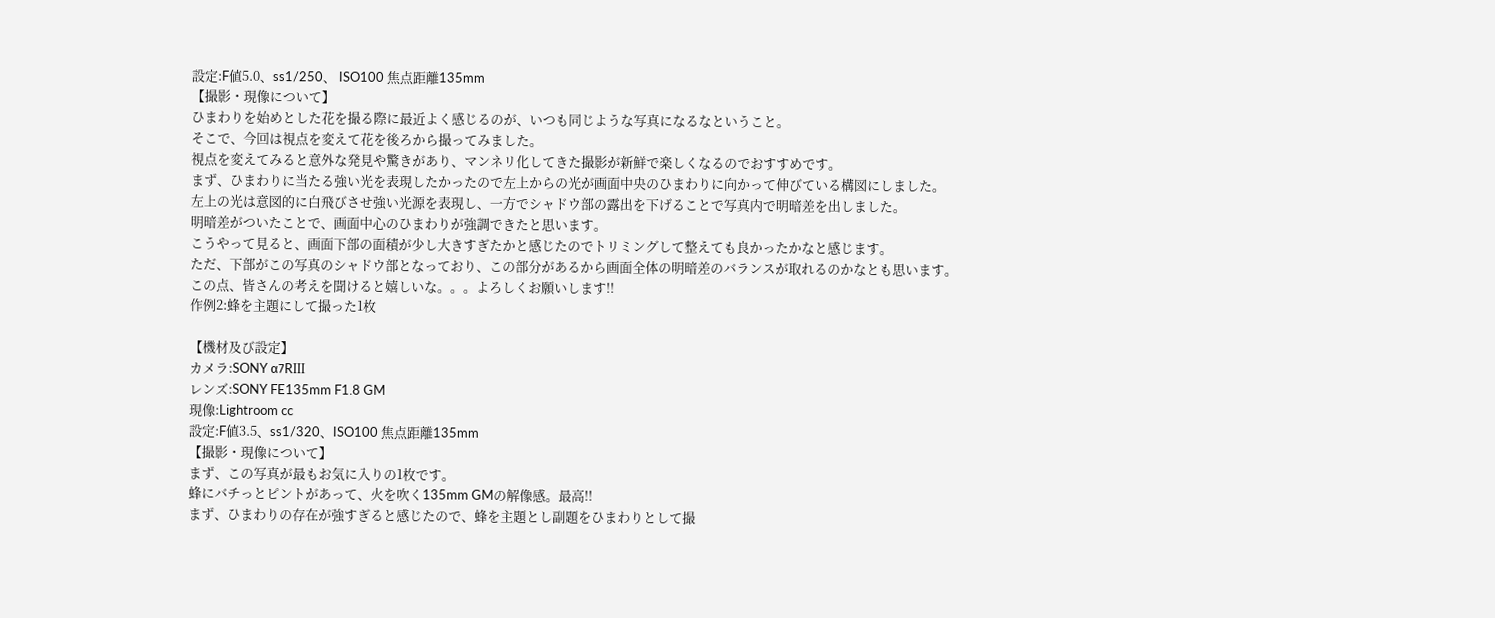設定:F値5.0、ss1/250、 ISO100 焦点距離135mm
【撮影・現像について】
ひまわりを始めとした花を撮る際に最近よく感じるのが、いつも同じような写真になるなということ。
そこで、今回は視点を変えて花を後ろから撮ってみました。
視点を変えてみると意外な発見や驚きがあり、マンネリ化してきた撮影が新鮮で楽しくなるのでおすすめです。
まず、ひまわりに当たる強い光を表現したかったので左上からの光が画面中央のひまわりに向かって伸びている構図にしました。
左上の光は意図的に白飛びさせ強い光源を表現し、一方でシャドウ部の露出を下げることで写真内で明暗差を出しました。
明暗差がついたことで、画面中心のひまわりが強調できたと思います。
こうやって見ると、画面下部の面積が少し大きすぎたかと感じたのでトリミングして整えても良かったかなと感じます。
ただ、下部がこの写真のシャドウ部となっており、この部分があるから画面全体の明暗差のバランスが取れるのかなとも思います。
この点、皆さんの考えを聞けると嬉しいな。。。よろしくお願いします!!
作例2:蜂を主題にして撮った1枚

【機材及び設定】
カメラ:SONY α7RⅢ
レンズ:SONY FE135mm F1.8 GM
現像:Lightroom cc
設定:F値3.5、ss1/320、ISO100 焦点距離135mm
【撮影・現像について】
まず、この写真が最もお気に入りの1枚です。
蜂にバチっとピントがあって、火を吹く135mm GMの解像感。最高!!
まず、ひまわりの存在が強すぎると感じたので、蜂を主題とし副題をひまわりとして撮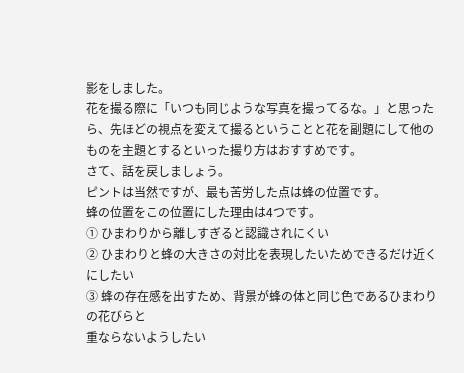影をしました。
花を撮る際に「いつも同じような写真を撮ってるな。」と思ったら、先ほどの視点を変えて撮るということと花を副題にして他のものを主題とするといった撮り方はおすすめです。
さて、話を戻しましょう。
ピントは当然ですが、最も苦労した点は蜂の位置です。
蜂の位置をこの位置にした理由は4つです。
① ひまわりから離しすぎると認識されにくい
② ひまわりと蜂の大きさの対比を表現したいためできるだけ近くにしたい
③ 蜂の存在感を出すため、背景が蜂の体と同じ色であるひまわりの花びらと
重ならないようしたい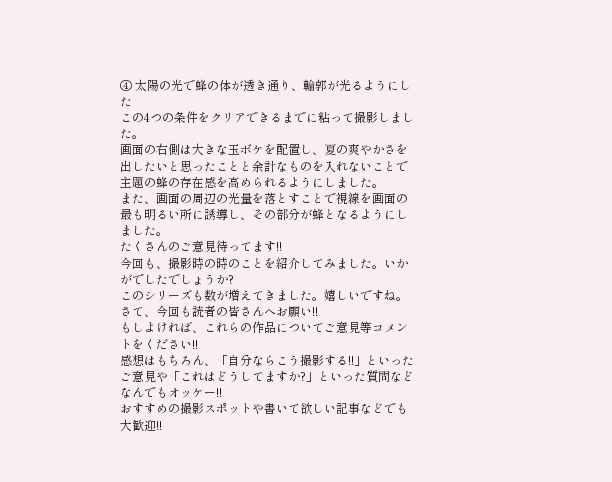④ 太陽の光で蜂の体が透き通り、輪郭が光るようにした
この4つの条件をクリアできるまでに粘って撮影しました。
画面の右側は大きな玉ボケを配置し、夏の爽やかさを出したいと思ったことと余計なものを入れないことで主題の蜂の存在感を高められるようにしました。
また、画面の周辺の光量を落とすことで視線を画面の最も明るい所に誘導し、その部分が蜂となるようにしました。
たくさんのご意見待ってます!!
今回も、撮影時の時のことを紹介してみました。いかがでしたでしょうか?
このシリーズも数が増えてきました。嬉しいですね。
さて、今回も読者の皆さんへお願い!!
もしよければ、これらの作品についてご意見等コメントをください!!
感想はもちろん、「自分ならこう撮影する!!」といったご意見や「これはどうしてますか?」といった質問などなんでもオッケー!!
おすすめの撮影スポットや書いて欲しい記事などでも大歓迎!!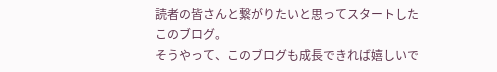読者の皆さんと繋がりたいと思ってスタートしたこのブログ。
そうやって、このブログも成長できれば嬉しいで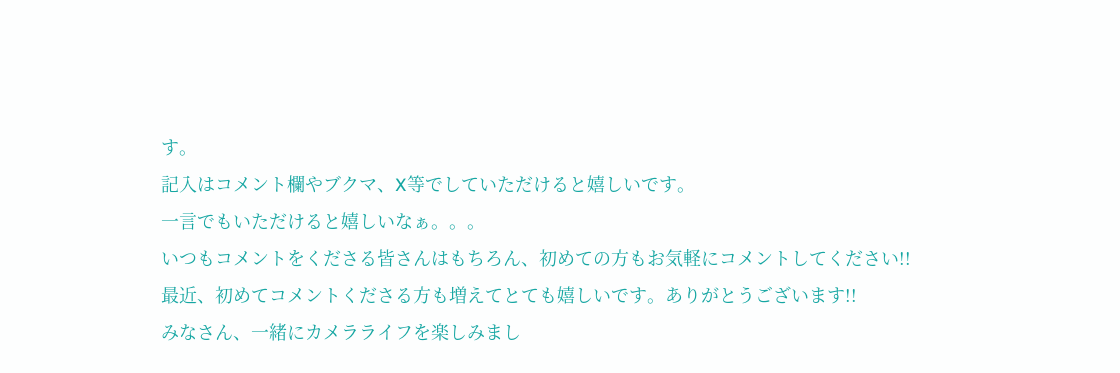す。
記入はコメント欄やブクマ、X等でしていただけると嬉しいです。
一言でもいただけると嬉しいなぁ。。。
いつもコメントをくださる皆さんはもちろん、初めての方もお気軽にコメントしてください!!
最近、初めてコメントくださる方も増えてとても嬉しいです。ありがとうございます!!
みなさん、一緒にカメラライフを楽しみまし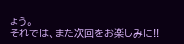ょう。
それでは、また次回をお楽しみに!!